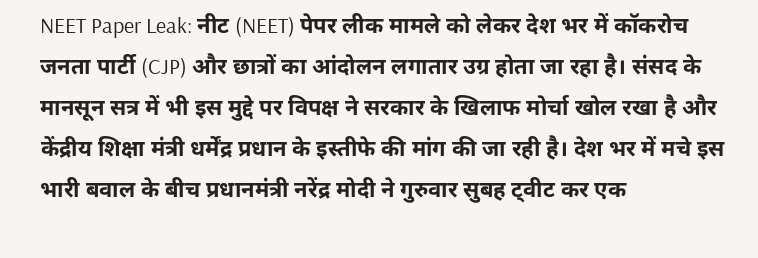NEET Paper Leak: नीट (NEET) पेपर लीक मामले को लेकर देश भर में कॉकरोच जनता पार्टी (CJP) और छात्रों का आंदोलन लगातार उग्र होता जा रहा है। संसद के मानसून सत्र में भी इस मुद्दे पर विपक्ष ने सरकार के खिलाफ मोर्चा खोल रखा है और केंद्रीय शिक्षा मंत्री धर्मेंद्र प्रधान के इस्तीफे की मांग की जा रही है। देश भर में मचे इस भारी बवाल के बीच प्रधानमंत्री नरेंद्र मोदी ने गुरुवार सुबह ट्वीट कर एक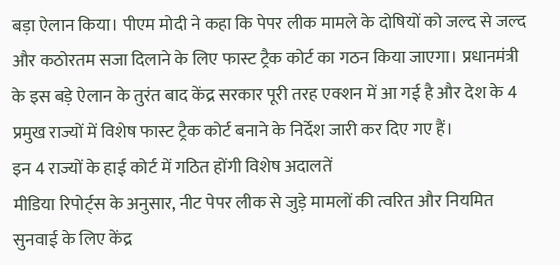बड़ा ऐलान किया। पीएम मोदी ने कहा कि पेपर लीक मामले के दोषियों को जल्द से जल्द और कठोरतम सजा दिलाने के लिए फास्ट ट्रैक कोर्ट का गठन किया जाएगा। प्रधानमंत्री के इस बड़े ऐलान के तुरंत बाद केंद्र सरकार पूरी तरह एक्शन में आ गई है और देश के 4 प्रमुख राज्यों में विशेष फास्ट ट्रैक कोर्ट बनाने के निर्देश जारी कर दिए गए हैं।
इन 4 राज्यों के हाई कोर्ट में गठित होंगी विशेष अदालतें
मीडिया रिपोर्ट्स के अनुसार, नीट पेपर लीक से जुड़े मामलों की त्वरित और नियमित सुनवाई के लिए केंद्र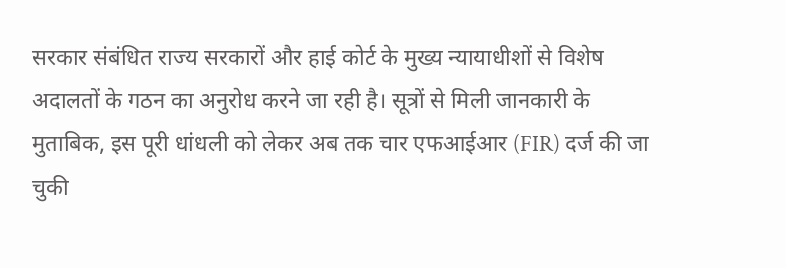सरकार संबंधित राज्य सरकारों और हाई कोर्ट के मुख्य न्यायाधीशों से विशेष अदालतों के गठन का अनुरोध करने जा रही है। सूत्रों से मिली जानकारी के मुताबिक, इस पूरी धांधली को लेकर अब तक चार एफआईआर (FIR) दर्ज की जा चुकी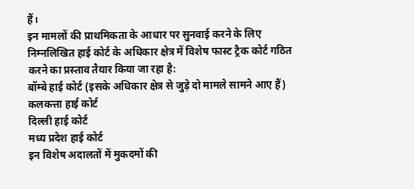हैं।
इन मामलों की प्राथमिकता के आधार पर सुनवाई करने के लिए निम्नलिखित हाई कोर्ट के अधिकार क्षेत्र में विशेष फास्ट ट्रैक कोर्ट गठित करने का प्रस्ताव तैयार किया जा रहा है:
बॉम्बे हाई कोर्ट (इसके अधिकार क्षेत्र से जुड़े दो मामले सामने आए हैं)
कलकत्ता हाई कोर्ट
दिल्ली हाई कोर्ट
मध्य प्रदेश हाई कोर्ट
इन विशेष अदालतों में मुकदमों की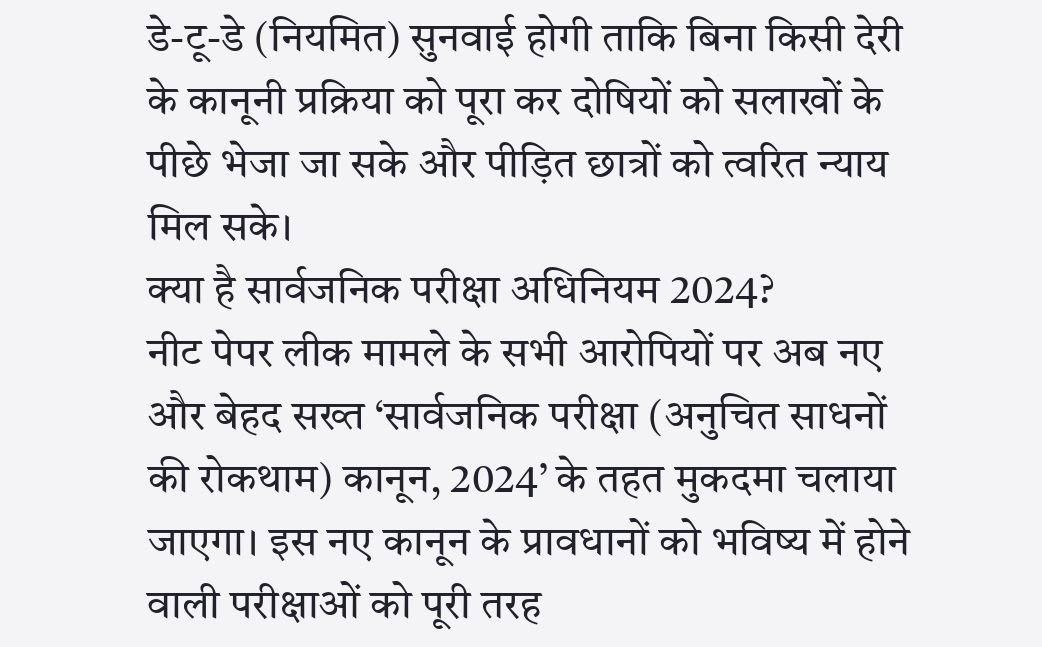डे-टू-डे (नियमित) सुनवाई होगी ताकि बिना किसी देरी के कानूनी प्रक्रिया को पूरा कर दोषियों को सलाखों के पीछे भेजा जा सके और पीड़ित छात्रों को त्वरित न्याय मिल सके।
क्या है सार्वजनिक परीक्षा अधिनियम 2024?
नीट पेपर लीक मामले के सभी आरोपियों पर अब नए और बेहद सख्त ‘सार्वजनिक परीक्षा (अनुचित साधनों की रोकथाम) कानून, 2024’ के तहत मुकदमा चलाया जाएगा। इस नए कानून के प्रावधानों को भविष्य में होने वाली परीक्षाओं को पूरी तरह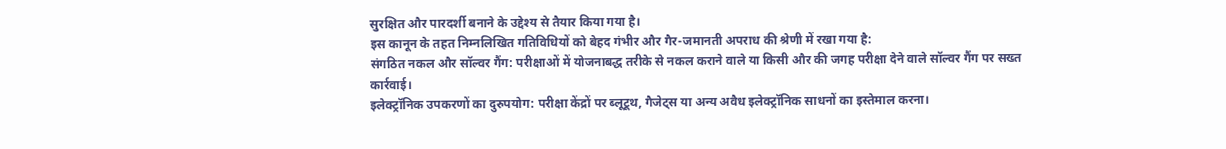सुरक्षित और पारदर्शी बनाने के उद्देश्य से तैयार किया गया है।
इस कानून के तहत निम्नलिखित गतिविधियों को बेहद गंभीर और गैर-जमानती अपराध की श्रेणी में रखा गया है:
संगठित नकल और सॉल्वर गैंग: परीक्षाओं में योजनाबद्ध तरीके से नकल कराने वाले या किसी और की जगह परीक्षा देने वाले सॉल्वर गैंग पर सख्त कार्रवाई।
इलेक्ट्रॉनिक उपकरणों का दुरुपयोग: परीक्षा केंद्रों पर ब्लूटूथ, गैजेट्स या अन्य अवैध इलेक्ट्रॉनिक साधनों का इस्तेमाल करना।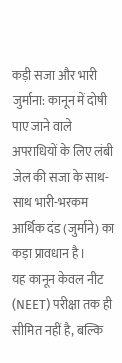कड़ी सजा और भारी जुर्माना: कानून में दोषी पाए जाने वाले अपराधियों के लिए लंबी जेल की सजा के साथ-साथ भारी-भरकम आर्थिक दंड (जुर्माने) का कड़ा प्रावधान है।
यह कानून केवल नीट (NEET) परीक्षा तक ही सीमित नहीं है, बल्कि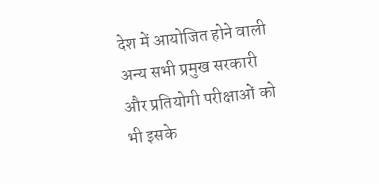देश में आयोजित होने वाली अन्य सभी प्रमुख सरकारी और प्रतियोगी परीक्षाओं को भी इसके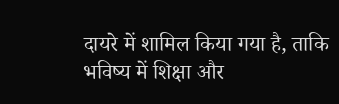दायरे में शामिल किया गया है, ताकि भविष्य में शिक्षा और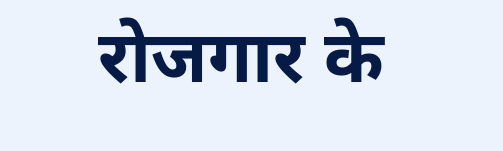रोजगार के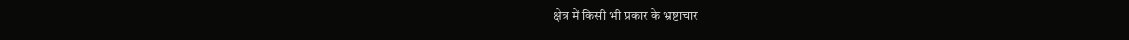क्षेत्र में किसी भी प्रकार के भ्रष्टाचार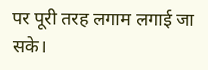पर पूरी तरह लगाम लगाई जा सके।